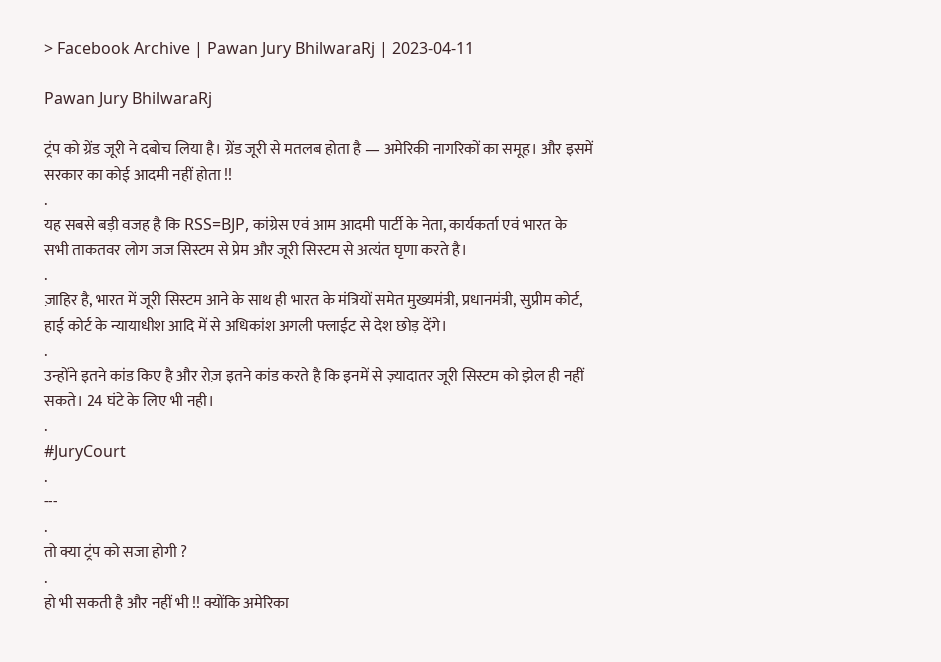> Facebook Archive | Pawan Jury BhilwaraRj | 2023-04-11

Pawan Jury BhilwaraRj

ट्रंप को ग्रेंड जूरी ने दबोच लिया है। ग्रेंड जूरी से मतलब होता है — अमेरिकी नागरिकों का समूह। और इसमें सरकार का कोई आदमी नहीं होता !!
.
यह सबसे बड़ी वजह है कि RSS=BJP, कांग्रेस एवं आम आदमी पार्टी के नेता, कार्यकर्ता एवं भारत के सभी ताकतवर लोग जज सिस्टम से प्रेम और जूरी सिस्टम से अत्यंत घृणा करते है।
.
ज़ाहिर है, भारत में जूरी सिस्टम आने के साथ ही भारत के मंत्रियों समेत मुख्यमंत्री, प्रधानमंत्री, सुप्रीम कोर्ट, हाई कोर्ट के न्यायाधीश आदि में से अधिकांश अगली फ्लाईट से देश छोड़ देंगे।
.
उन्होंने इतने कांड किए है और रोज़ इतने कांड करते है कि इनमें से ज़्यादातर जूरी सिस्टम को झेल ही नहीं सकते। 24 घंटे के लिए भी नही।
.
#JuryCourt
.
---
.
तो क्या ट्रंप को सजा होगी ?
.
हो भी सकती है और नहीं भी !! क्योंकि अमेरिका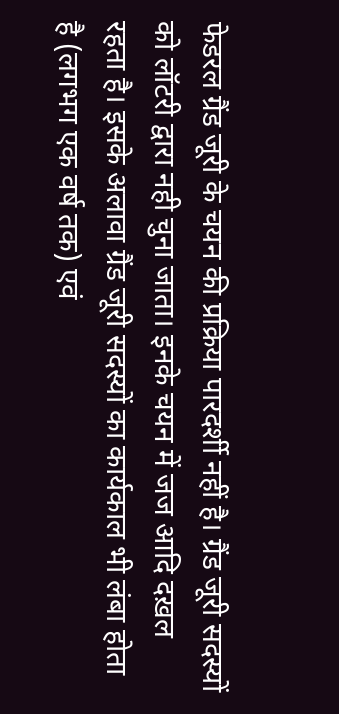फेडरल ग्रैंड जूरी के चयन की प्रक्रिया पारदर्शी नहीं है। ग्रैंड जूरी सदस्यों को लॉटरी द्वारा नही चुना जाता। इनके चयन में जज आदि दख़ल रहता है। इसके अलावा ग्रैंड जूरी सदस्यों का कार्यकाल भी लंबा होता है (लगभग एक वर्ष तक) एवं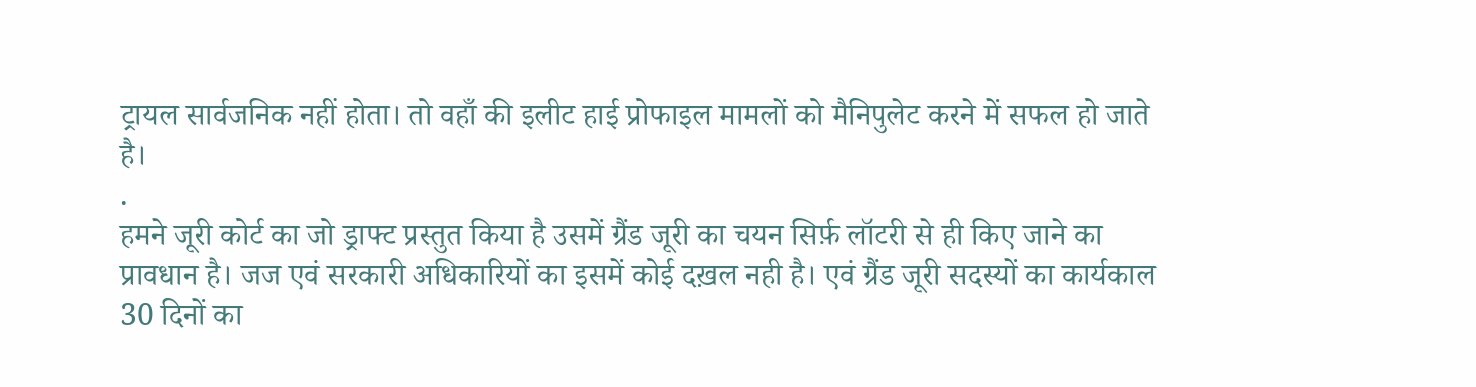ट्रायल सार्वजनिक नहीं होता। तो वहाँ की इलीट हाई प्रोफाइल मामलों को मैनिपुलेट करने में सफल हो जाते है।
.
हमने जूरी कोर्ट का जो ड्राफ्ट प्रस्तुत किया है उसमें ग्रैंड जूरी का चयन सिर्फ़ लॉटरी से ही किए जाने का प्रावधान है। जज एवं सरकारी अधिकारियों का इसमें कोई दख़ल नही है। एवं ग्रैंड जूरी सदस्यों का कार्यकाल 30 दिनों का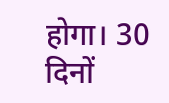होगा। 30 दिनों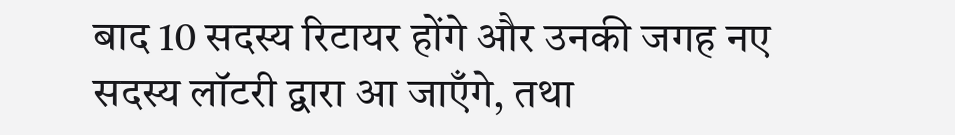बाद 10 सदस्य रिटायर होंगे और उनकी जगह नए सदस्य लॉटरी द्वारा आ जाएँगे, तथा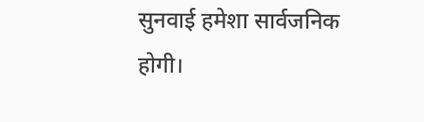सुनवाई हमेशा सार्वजनिक होगी।